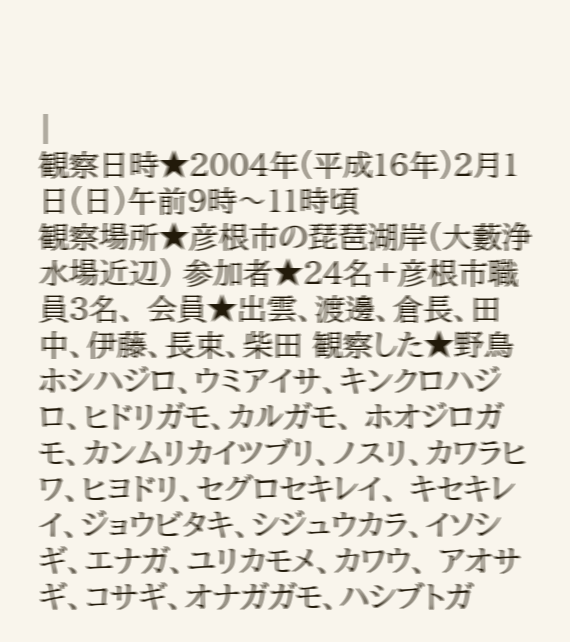|
観察日時★2004年(平成16年)2月1日(日)午前9時〜11時頃
観察場所★彦根市の琵琶湖岸(大藪浄水場近辺) 参加者★24名+彦根市職員3名、 会員★出雲、渡邊、倉長、田中、伊藤、長束、柴田 観察した★野鳥 ホシハジロ、ウミアイサ、キンクロハジロ、ヒドリガモ、カルガモ、 ホオジロガモ、カンムリカイツブリ、ノスリ、カワラヒワ、ヒヨドリ、セグロセキレイ、 キセキレイ、ジョウビタキ、シジュウカラ、イソシギ、エナガ、ユリカモメ、カワウ、 アオサギ、コサギ、オナガガモ、ハシブトガ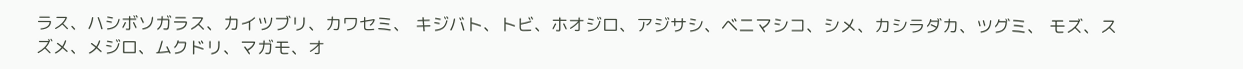ラス、ハシボソガラス、カイツブリ、カワセミ、 キジバト、トビ、ホオジロ、アジサシ、ベニマシコ、シメ、カシラダカ、ツグミ、 モズ、スズメ、メジロ、ムクドリ、マガモ、オ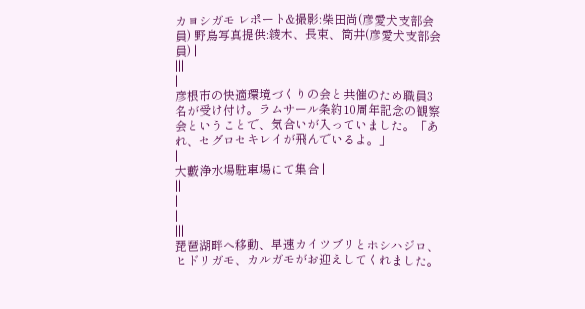カヨシガモ レポート&撮影:柴田尚(彦愛犬支部会員) 野鳥写真提供:綾木、長束、筒井(彦愛犬支部会員) |
|||
|
彦根市の快適環境づくりの会と共催のため職員3名が受け付け。ラムサール条約10周年記念の観察会ということで、気合いが入っていました。「あれ、セグロセキレイが飛んでいるよ。」
|
大藪浄水場駐車場にて集合 |
||
|
|
|||
琵琶湖畔へ移動、早速カイツブリとホシハジロ、ヒドリガモ、カルガモがお迎えしてくれました。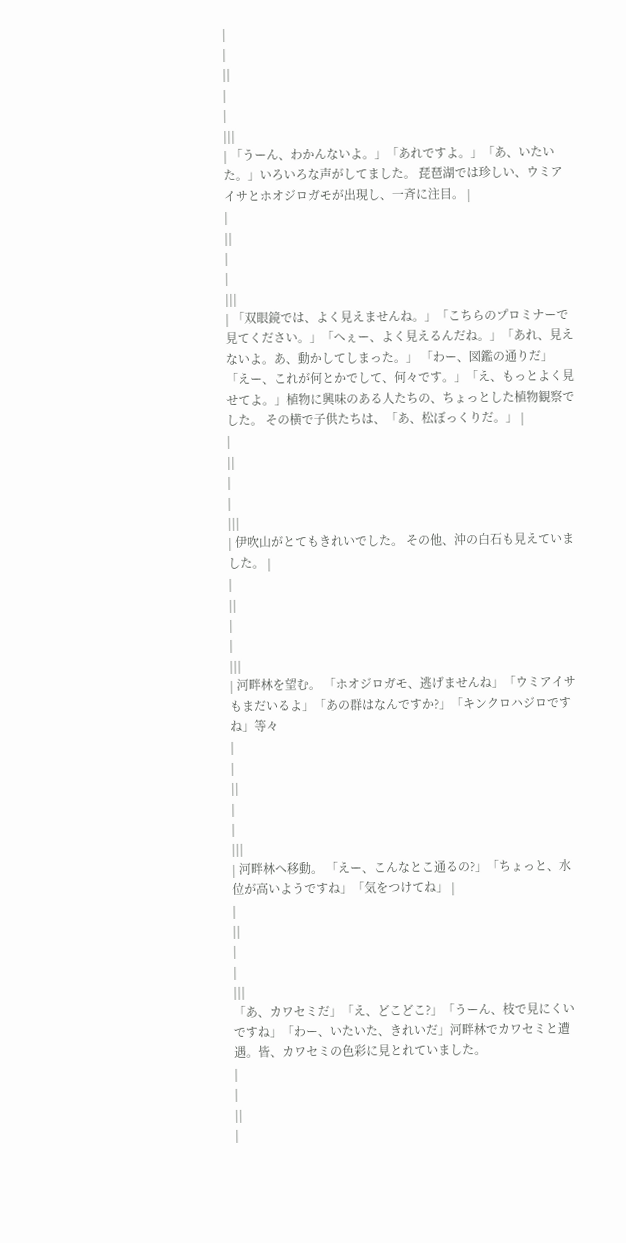|
|
||
|
|
|||
| 「うーん、わかんないよ。」「あれですよ。」「あ、いたいた。」いろいろな声がしてました。 琵琶湖では珍しい、ウミアイサとホオジロガモが出現し、一斉に注目。 |
|
||
|
|
|||
| 「双眼鏡では、よく見えませんね。」「こちらのプロミナーで見てください。」「へぇー、よく見えるんだね。」「あれ、見えないよ。あ、動かしてしまった。」 「わー、図鑑の通りだ」「えー、これが何とかでして、何々です。」「え、もっとよく見せてよ。」植物に興味のある人たちの、ちょっとした植物観察でした。 その横で子供たちは、「あ、松ぼっくりだ。」 |
|
||
|
|
|||
| 伊吹山がとてもきれいでした。 その他、沖の白石も見えていました。 |
|
||
|
|
|||
| 河畔林を望む。 「ホオジロガモ、逃げませんね」「ウミアイサもまだいるよ」「あの群はなんですか?」「キンクロハジロですね」等々
|
|
||
|
|
|||
| 河畔林へ移動。 「えー、こんなとこ通るの?」「ちょっと、水位が高いようですね」「気をつけてね」 |
|
||
|
|
|||
「あ、カワセミだ」「え、どこどこ?」「うーん、枝で見にくいですね」「わー、いたいた、きれいだ」河畔林でカワセミと遭遇。皆、カワセミの色彩に見とれていました。
|
|
||
|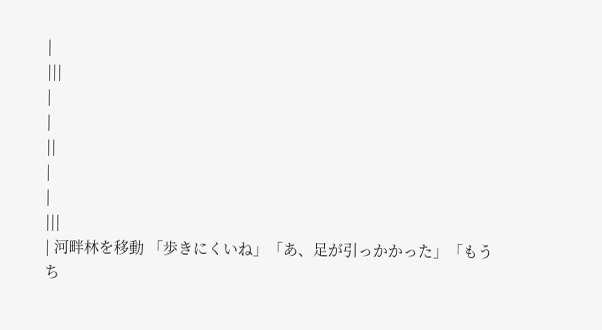|
|||
|
|
||
|
|
|||
| 河畔林を移動 「歩きにくいね」「あ、足が引っかかった」「もうち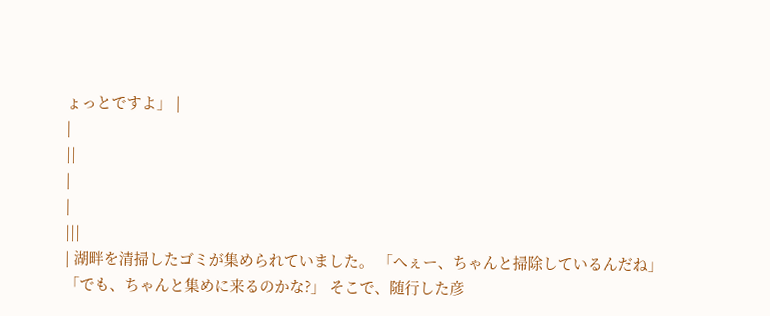ょっとですよ」 |
|
||
|
|
|||
| 湖畔を清掃したゴミが集められていました。 「へぇー、ちゃんと掃除しているんだね」「でも、ちゃんと集めに来るのかな?」 そこで、随行した彦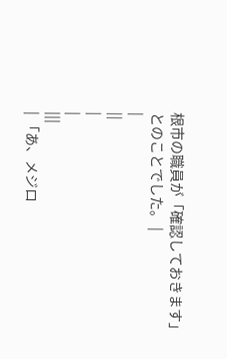根市の職員が「確認しておきます」とのことでした。 |
|
||
|
|
|||
| 「あ、メジロ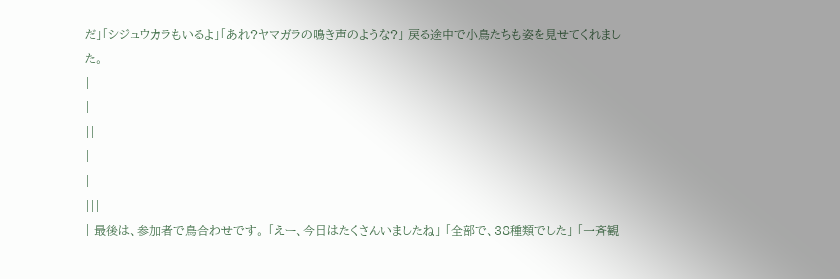だ」「シジュウカラもいるよ」「あれ?ヤマガラの鳴き声のような?」 戻る途中で小鳥たちも姿を見せてくれました。
|
|
||
|
|
|||
| 最後は、参加者で鳥合わせです。 「えー、今日はたくさんいましたね」 「全部で、38種類でした」 「一斉観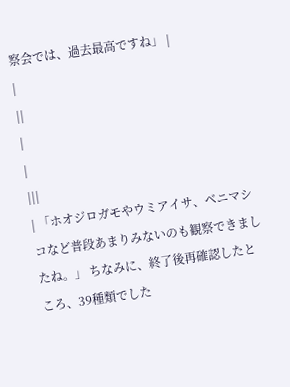察会では、過去最高ですね」 |
|
||
|
|
|||
| 「ホオジロガモやウミアイサ、ベニマシコなど普段あまりみないのも観察できましたね。」 ちなみに、終了後再確認したところ、39種類でした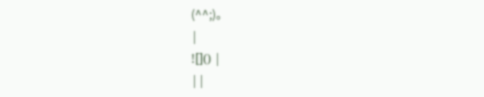(^^;)。
|
![]() |
||